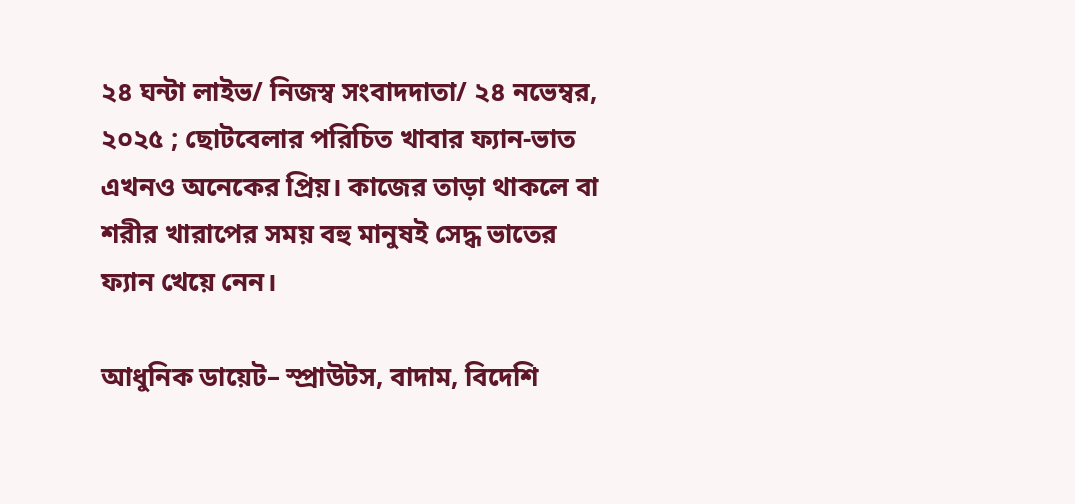২৪ ঘন্টা লাইভ/ নিজস্ব সংবাদদাতা/ ২৪ নভেম্বর, ২০২৫ ; ছোটবেলার পরিচিত খাবার ফ্যান-ভাত এখনও অনেকের প্রিয়। কাজের তাড়া থাকলে বা শরীর খারাপের সময় বহু মানুষই সেদ্ধ ভাতের ফ্যান খেয়ে নেন।

আধুনিক ডায়েট– স্প্রাউটস, বাদাম, বিদেশি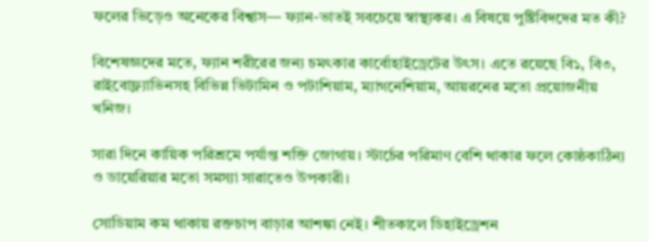ফলের ভিড়েও অনেকের বিশ্বাস— ফ্যান-ভাতই সবচেয়ে স্বাস্থ্যকর। এ বিষয়ে পুষ্টিবিদদের মত কী?

বিশেষজ্ঞদের মতে, ফ্যান শরীরের জন্য চমৎকার কার্বোহাইড্রেটের উৎস। এতে রয়েছে বি১, বি৩, রাইবোফ্ল্যাভিনসহ বিভিন্ন ভিটামিন ও পটাশিয়াম, ম্যাগনেশিয়াম, আয়রনের মতো প্রয়োজনীয় খনিজ।

সারা দিনে কায়িক পরিশ্রমে পর্যাপ্ত শক্তি জোগায়। স্টার্চের পরিমাণ বেশি থাকার ফলে কোষ্ঠকাঠিন্য ও ডায়েরিয়ার মতো সমস্যা সারাতেও উপকারী।

সোডিয়াম কম থাকায় রক্তচাপ বাড়ার আশঙ্কা নেই। শীতকালে ডিহাইড্রেশন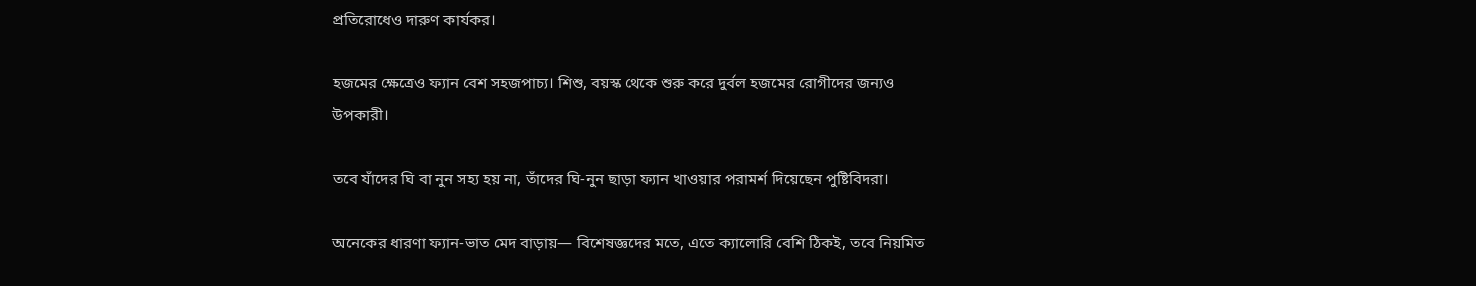প্রতিরোধেও দারুণ কার্যকর।

হজমের ক্ষেত্রেও ফ্যান বেশ সহজপাচ্য। শিশু, বয়স্ক থেকে শুরু করে দুর্বল হজমের রোগীদের জন্যও উপকারী।

তবে যাঁদের ঘি বা নুন সহ্য হয় না, তাঁদের ঘি-নুন ছাড়া ফ্যান খাওয়ার পরামর্শ দিয়েছেন পুষ্টিবিদরা।

অনেকের ধারণা ফ্যান-ভাত মেদ বাড়ায়— বিশেষজ্ঞদের মতে, এতে ক্যালোরি বেশি ঠিকই, তবে নিয়মিত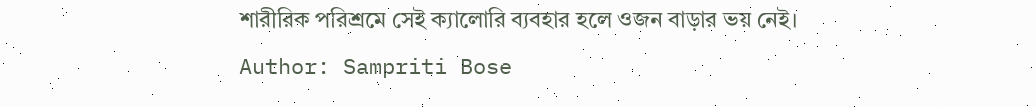শারীরিক পরিশ্রমে সেই ক্যালোরি ব্যবহার হলে ওজন বাড়ার ভয় নেই।
Author: Sampriti Bose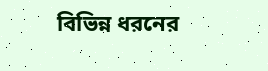বিভিন্ন ধরনের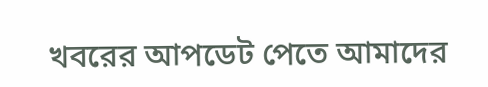খবরের আপডেট পেতে আমাদের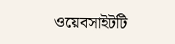ওয়েবসাইটটি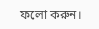ফলো করুন।